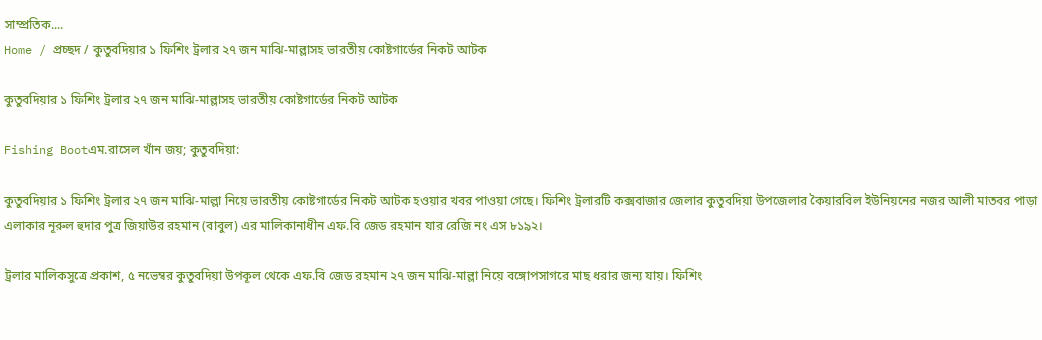সাম্প্রতিক....
Home / প্রচ্ছদ / কুতুবদিয়ার ১ ফিশিং ট্রলার ২৭ জন মাঝি-মাল্লাসহ ভারতীয় কোষ্টগার্ডের নিকট আটক

কুতুবদিয়ার ১ ফিশিং ট্রলার ২৭ জন মাঝি-মাল্লাসহ ভারতীয় কোষ্টগার্ডের নিকট আটক

Fishing Bootএম.রাসেল খাঁন জয়; কুতুবদিয়া:

কুতুবদিয়ার ১ ফিশিং ট্রলার ২৭ জন মাঝি-মাল্লা নিয়ে ভারতীয় কোষ্টগার্ডের নিকট আটক হওয়ার খবর পাওয়া গেছে। ফিশিং ট্রলারটি কক্সবাজার জেলার কুতুবদিয়া উপজেলার কৈয়ারবিল ইউনিয়নের নজর আলী মাতবর পাড়া এলাকার নূরুল হুদার পুত্র জিয়াউর রহমান (বাবুল) এর মালিকানাধীন এফ.বি জেড রহমান যার রেজি নং এস ৮১৯২।

ট্রলার মালিকসুত্রে প্রকাশ, ৫ নভেম্বর কুতুবদিয়া উপকূল থেকে এফ.বি জেড রহমান ২৭ জন মাঝি-মাল্লা নিয়ে বঙ্গোপসাগরে মাছ ধরার জন্য যায়। ফিশিং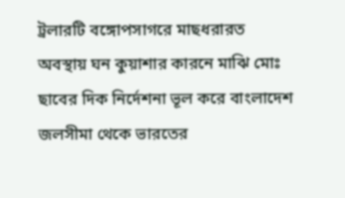ট্রলারটি বঙ্গোপসাগরে মাছধরারত অবস্থায় ঘন কুয়াশার কারনে মাঝি মোঃ ছাবের দিক নির্দেশনা ভূল করে বাংলাদেশ জলসীমা থেকে ভারতের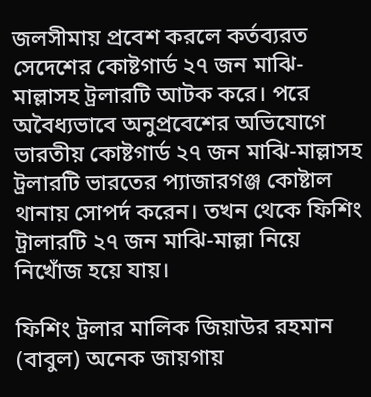জলসীমায় প্রবেশ করলে কর্তব্যরত সেদেশের কোষ্টগার্ড ২৭ জন মাঝি-মাল্লাসহ ট্রলারটি আটক করে। পরে অবৈধ্যভাবে অনুপ্রবেশের অভিযোগে ভারতীয় কোষ্টগার্ড ২৭ জন মাঝি-মাল্লাসহ ট্রলারটি ভারতের প্যাজারগঞ্জ কোষ্টাল থানায় সোপর্দ করেন। তখন থেকে ফিশিং ট্রালারটি ২৭ জন মাঝি-মাল্লা নিয়ে নিখোঁজ হয়ে যায়।

ফিশিং ট্রলার মালিক জিয়াউর রহমান (বাবুল) অনেক জায়গায়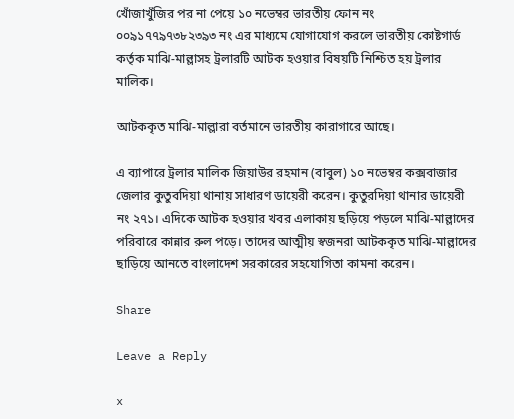খোঁজাখুঁজির পর না পেয়ে ১০ নভেম্বর ভারতীয় ফোন নং ০০৯১৭৭৯৭৩৮২৩৯৩ নং এর মাধ্যমে যোগাযোগ করলে ভারতীয় কোষ্টগার্ড কর্তৃক মাঝি-মাল্লাসহ ট্রলারটি আটক হওয়ার বিষয়টি নিশ্চিত হয় ট্রলার মালিক।

আটককৃত মাঝি-মাল্লারা বর্তমানে ভারতীয় কারাগারে আছে।

এ ব্যাপারে ট্রলার মালিক জিয়াউর রহমান (বাবুল) ১০ নভেম্বর কক্সবাজার জেলার কুতুবদিয়া থানায় সাধারণ ডায়েরী করেন। কুতুরদিয়া থানার ডায়েরী নং ২৭১। এদিকে আটক হওয়ার খবর এলাকায় ছড়িয়ে পড়লে মাঝি-মাল্লাদের পরিবারে কান্নার রুল পড়ে। তাদের আত্মীয় স্বজনরা আটককৃত মাঝি-মাল্লাদের ছাড়িয়ে আনতে বাংলাদেশ সরকারের সহযোগিতা কামনা করেন।

Share

Leave a Reply

x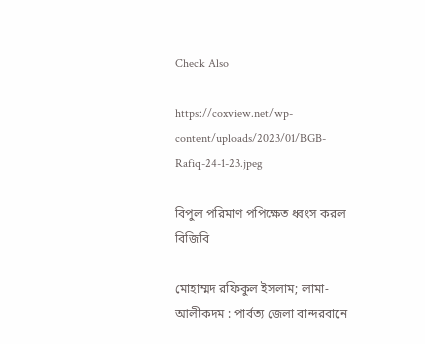Check Also

https://coxview.net/wp-content/uploads/2023/01/BGB-Rafiq-24-1-23.jpeg

বিপুল পরিমাণ পপিক্ষেত ধ্বংস করল বিজিবি

মোহাম্মদ রফিকুল ইসলাম; লামা-আলীকদম : পার্বত্য জেলা বান্দরবানে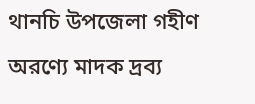থানচি উপজেলা গহীণ অরণ্যে মাদক দ্রব্য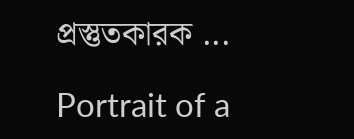প্রস্তুতকারক ...

Portrait of a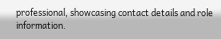professional, showcasing contact details and role information.